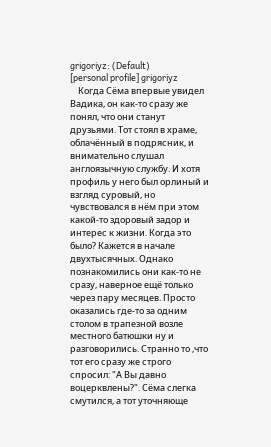grigoriyz: (Default)
[personal profile] grigoriyz
    Когда Сёма впервые увидел Вадика, он как-то сразу же понял, что они станут друзьями. Тот стоял в храме, облачённый в подрясник, и внимательно слушал англоязычную службу. И хотя профиль у него был орлиный и взгляд суровый, но чувствовался в нём при этом какой-то здоровый задор и интерес к жизни. Когда это было? Кажется в начале двухтысячных. Однако познакомились они как-то не сразу, наверное ещё только через пару месяцев. Просто оказались где-то за одним столом в трапезной возле местного батюшки ну и разговорились. Странно то ,что тот его сразу же строго спросил: "А Вы давно воцерквлены?". Сёма слегка смутился, а тот уточняюще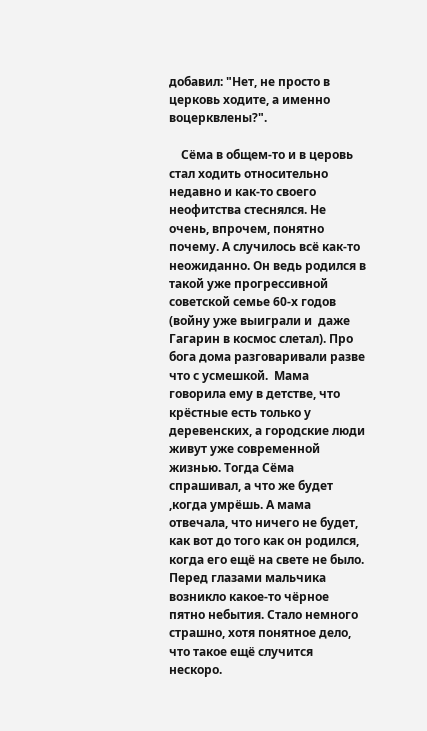добавил: "Нет, не просто в церковь ходите, а именно воцерквлены?".

    Сёма в общем-то и в церовь стал ходить относительно недавно и как-то своего неофитства стеснялся. Не очень, впрочем, понятно почему. А случилось всё как-то неожиданно. Он ведь родился в такой уже прогрессивной советской семье 60-х годов (войну уже выиграли и  даже Гагарин в космос слетал). Про бога дома разговаривали разве что с усмешкой.  Мама говорила ему в детстве, что крёстные есть только у деревенских, а городские люди живут уже современной жизнью. Тогда Сёма спрашивал, а что же будет ,когда умрёшь. А мама отвечала, что ничего не будет, как вот до того как он родился, когда его ещё на свете не было. Перед глазами мальчика возникло какое-то чёрное пятно небытия. Стало немного страшно, хотя понятное дело, что такое ещё случится нескоро.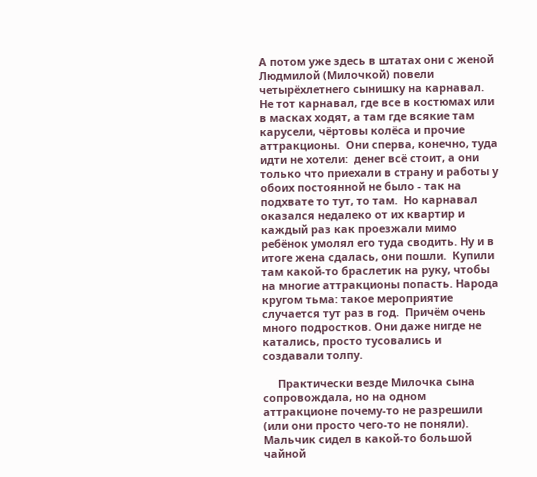А потом уже здесь в штатах они с женой Людмилой (Милочкой) повели четырёхлетнего сынишку на карнавал.  Не тот карнавал, где все в костюмах или в масках ходят, а там где всякие там карусели, чёртовы колёса и прочие аттракционы.  Они сперва, конечно, туда идти не хотели:  денег всё стоит, а они только что приехали в страну и работы у обоих постоянной не было - так на подхвате то тут, то там.  Но карнавал оказался недалеко от их квартир и каждый раз как проезжали мимо ребёнок умолял его туда сводить. Ну и в итоге жена сдалась, они пошли.  Купили там какой-то браслетик на руку, чтобы на многие аттракционы попасть. Народа кругом тьма: такое мероприятие случается тут раз в год.  Причём очень много подростков. Они даже нигде не катались, просто тусовались и создавали толпу.

     Практически везде Милочка сына сопровождала, но на одном аттракционе почему-то не разрешили (или они просто чего-то не поняли). Мальчик сидел в какой-то большой чайной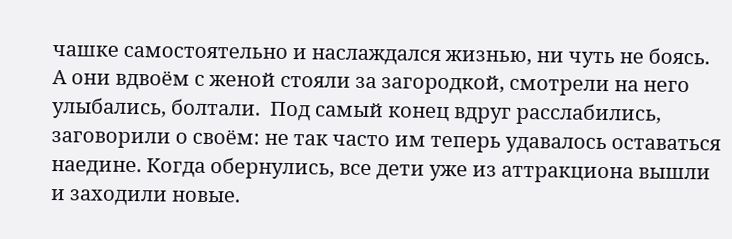чашке самостоятельно и наслаждался жизнью, ни чуть не боясь. А они вдвоём с женой стояли за загородкой, смотрели на него улыбались, болтали.  Под самый конец вдруг расслабились, заговорили о своём: не так часто им теперь удавалось оставаться наедине. Когда обернулись, все дети уже из аттракциона вышли и заходили новые.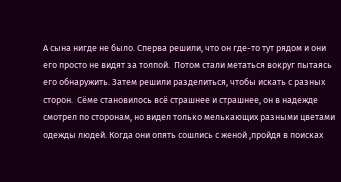А сына нигде не было. Сперва решили, что он где-то тут рядом и они его просто не видят за толпой.  Потом стали метаться вокруг пытаясь его обнаружить. Затем решили разделиться, чтобы искать с разных сторон.  Сёме становилось всё страшнее и страшнее, он в надежде смотрел по сторонам, но видел только мелькающих разными цветами одежды людей. Когда они опять сошлись с женой ,пройдя в поисках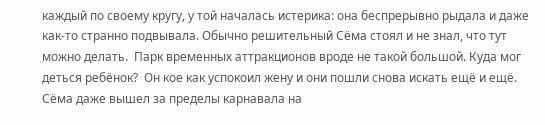каждый по своему кругу, у той началась истерика: она беспрерывно рыдала и даже как-то странно подвывала. Обычно решительный Сёма стоял и не знал, что тут можно делать.  Парк временных аттракционов вроде не такой большой. Куда мог деться ребёнок?  Он кое как успокоил жену и они пошли снова искать ещё и ещё. Сёма даже вышел за пределы карнавала на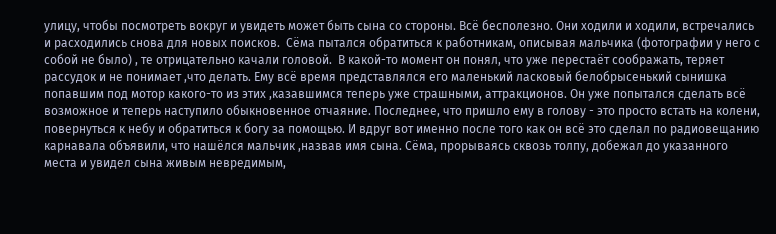улицу, чтобы посмотреть вокруг и увидеть может быть сына со стороны. Всё бесполезно. Они ходили и ходили, встречались и расходились снова для новых поисков.  Сёма пытался обратиться к работникам, описывая мальчика (фотографии у него с собой не было) , те отрицательно качали головой.  В какой-то момент он понял, что уже перестаёт соображать, теряет рассудок и не понимает ,что делать. Ему всё время представлялся его маленький ласковый белобрысенький сынишка попавшим под мотор какого-то из этих ,казавшимся теперь уже страшными, аттракционов. Он уже попытался сделать всё возможное и теперь наступило обыкновенное отчаяние. Последнее, что пришло ему в голову - это просто встать на колени, повернуться к небу и обратиться к богу за помощью. И вдруг вот именно после того как он всё это сделал по радиовещанию карнавала объявили, что нашёлся мальчик ,назвав имя сына. Сёма, прорываясь сквозь толпу, добежал до указанного места и увидел сына живым невредимым,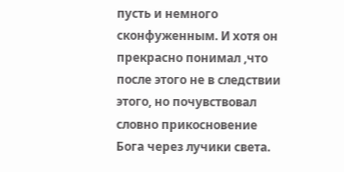пусть и немного сконфуженным. И хотя он прекрасно понимал ,что после этого не в следствии этого, но почувствовал словно прикосновение Бога через лучики света.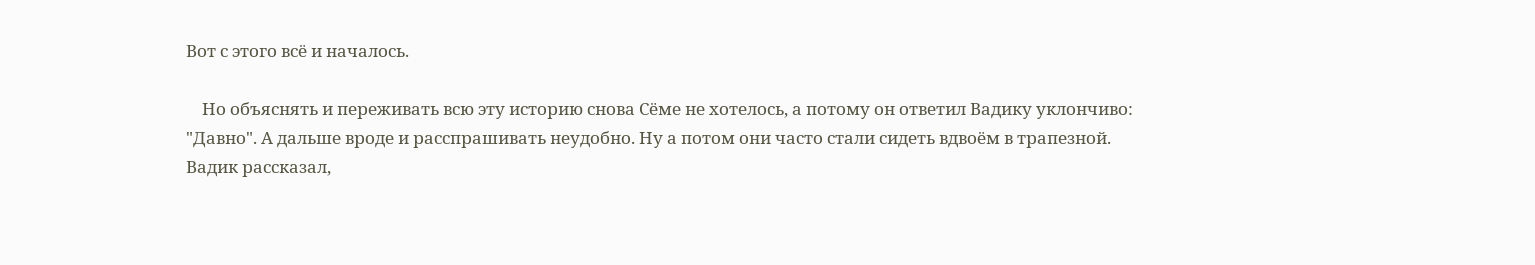Вот с этого всё и началось.

    Но объяснять и переживать всю эту историю снова Сёме не хотелось, а потому он ответил Вадику уклончиво:  "Давно". А дальше вроде и расспрашивать неудобно. Ну а потом они часто стали сидеть вдвоём в трапезной.  Вадик рассказал,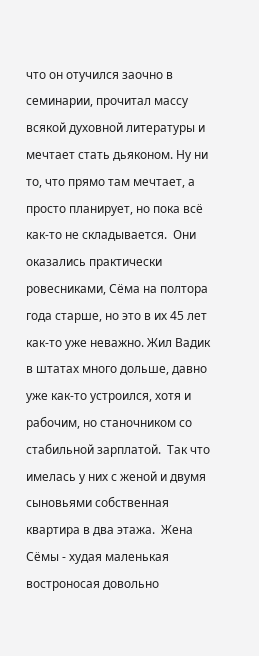что он отучился заочно в семинарии, прочитал массу всякой духовной литературы и мечтает стать дьяконом. Ну ни то, что прямо там мечтает, а просто планирует, но пока всё как-то не складывается.  Они оказались практически ровесниками, Сёма на полтора года старше, но это в их 45 лет как-то уже неважно. Жил Вадик в штатах много дольше, давно уже как-то устроился, хотя и рабочим, но станочником со стабильной зарплатой.  Так что имелась у них с женой и двумя сыновьями собственная квартира в два этажа.  Жена Сёмы - худая маленькая востроносая довольно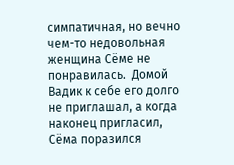симпатичная, но вечно чем-то недовольная женщина Сёме не понравилась.  Домой Вадик к себе его долго не приглашал, а когда наконец пригласил, Сёма поразился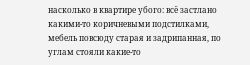насколько в квартире убого: всё застлано какими-то коричневыми подстилками, мебель повсюду старая и задрипанная, по углам стояли какие-то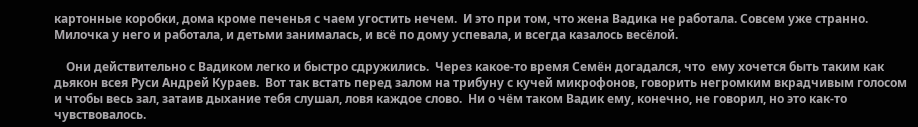картонные коробки, дома кроме печенья с чаем угостить нечем.  И это при том, что жена Вадика не работала. Совсем уже странно. Милочка у него и работала, и детьми занималась, и всё по дому успевала, и всегда казалось весёлой.

    Они действительно с Вадиком легко и быстро сдружились.  Через какое-то время Семён догадался, что  ему хочется быть таким как дьякон всея Руси Андрей Кураев.  Вот так встать перед залом на трибуну с кучей микрофонов, говорить негромким вкрадчивым голосом и чтобы весь зал, затаив дыхание тебя слушал, ловя каждое слово.  Ни о чём таком Вадик ему, конечно, не говорил, но это как-то чувствовалось.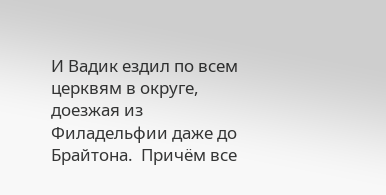И Вадик ездил по всем церквям в округе, доезжая из Филадельфии даже до Брайтона.  Причём все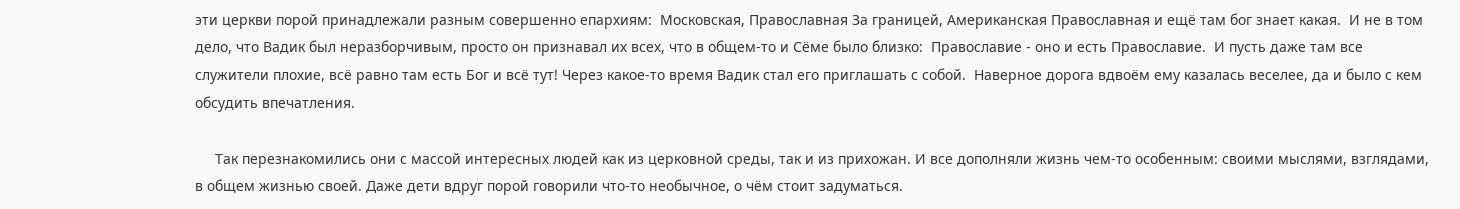эти церкви порой принадлежали разным совершенно епархиям:  Московская, Православная За границей, Американская Православная и ещё там бог знает какая.  И не в том дело, что Вадик был неразборчивым, просто он признавал их всех, что в общем-то и Сёме было близко:  Православие - оно и есть Православие.  И пусть даже там все служители плохие, всё равно там есть Бог и всё тут! Через какое-то время Вадик стал его приглашать с собой.  Наверное дорога вдвоём ему казалась веселее, да и было с кем обсудить впечатления.

     Так перезнакомились они с массой интересных людей как из церковной среды, так и из прихожан. И все дополняли жизнь чем-то особенным: своими мыслями, взглядами, в общем жизнью своей. Даже дети вдруг порой говорили что-то необычное, о чём стоит задуматься.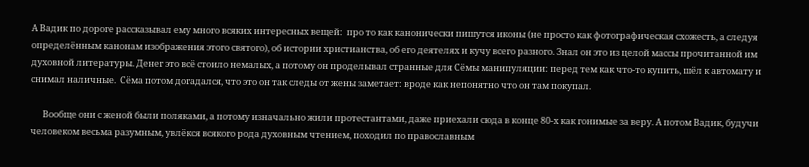А Вадик по дороге рассказывал ему много всяких интересных вещей:  про то как канонически пишутся иконы (не просто как фотографическая схожесть, а следуя определённым канонам изображения этого святого), об истории христианства, об его деятелях и кучу всего разного. Знал он это из целой массы прочитанной им духовной литературы. Денег это всё стоило немалых, а потому он проделывал странные для Сёмы манипуляции: перед тем как что-то купить, шёл к автомату и снимал наличные.  Сёма потом догадался, что это он так следы от жены заметает: вроде как непонятно что он там покупал.

      Вообще они с женой были поляками, а потому изначально жили протестантами, даже приехали сюда в конце 80-х как гонимые за веру. А потом Вадик, будучи человеком весьма разумным, увлёкся всякого рода духовным чтением, походил по православным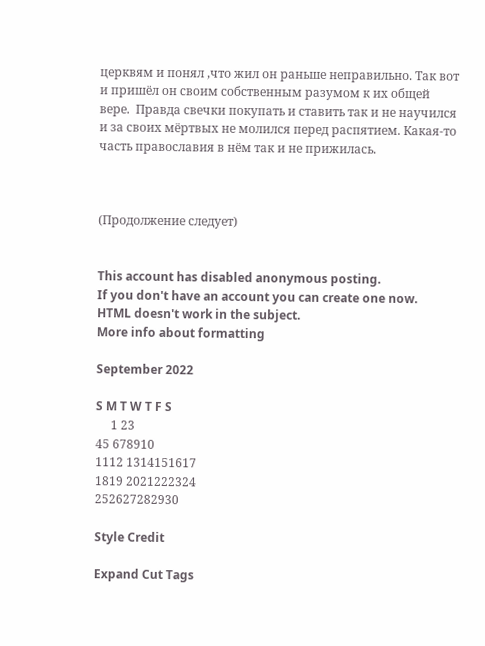церквям и понял ,что жил он раньше неправильно. Так вот и пришёл он своим собственным разумом к их общей вере.  Правда свечки покупать и ставить так и не научился и за своих мёртвых не молился перед распятием. Какая-то часть православия в нём так и не прижилась.



(Продолжение следует)


This account has disabled anonymous posting.
If you don't have an account you can create one now.
HTML doesn't work in the subject.
More info about formatting

September 2022

S M T W T F S
     1 23
45 678910
1112 1314151617
1819 2021222324
252627282930

Style Credit

Expand Cut Tags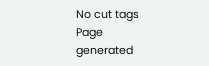No cut tags
Page generated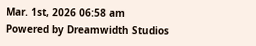Mar. 1st, 2026 06:58 am
Powered by Dreamwidth Studios